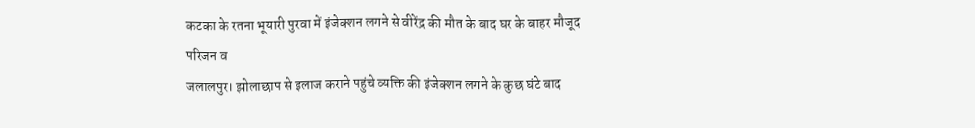कटका के रतना भूयारी पुरवा में इंजेक्शन लगने से वीरेंद्र की मौत के बाद घर के बाहर मौजूद परिजन व
जलालपुर। झोलाछाप से इलाज कराने पहुंचे व्यक्ति की इंजेक्शन लगने के कुछ घंटे बाद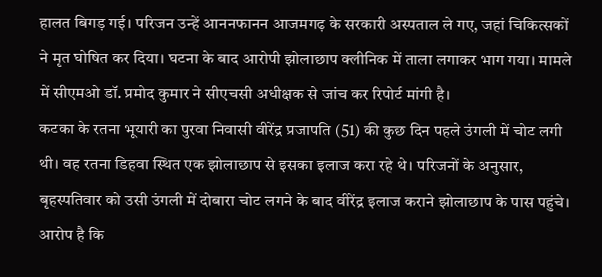हालत बिगड़ गई। परिजन उन्हें आननफानन आजमगढ़ के सरकारी अस्पताल ले गए, जहां चिकित्सकों ने मृत घोषित कर दिया। घटना के बाद आरोपी झोलाछाप क्लीनिक में ताला लगाकर भाग गया। मामले में सीएमओ डॉ. प्रमोद कुमार ने सीएचसी अधीक्षक से जांच कर रिपोर्ट मांगी है।
कटका के रतना भूयारी का पुरवा निवासी वीरेंद्र प्रजापति (51) की कुछ दिन पहले उंगली में चोट लगी थी। वह रतना डिहवा स्थित एक झोलाछाप से इसका इलाज करा रहे थे। परिजनों के अनुसार, बृहस्पतिवार को उसी उंगली में दोबारा चोट लगने के बाद वीरेंद्र इलाज कराने झोलाछाप के पास पहुंचे। आरोप है कि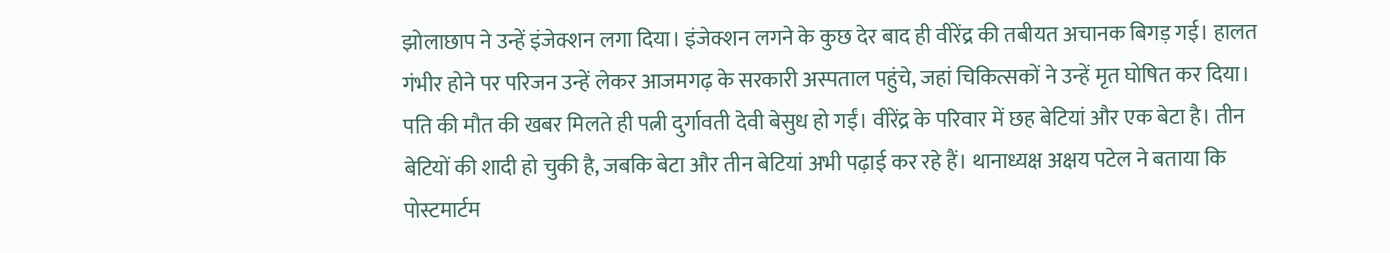झोलाछाप ने उन्हें इंजेक्शन लगा दिया। इंजेक्शन लगने के कुछ देर बाद ही वीरेंद्र की तबीयत अचानक बिगड़ गई। हालत गंभीर होने पर परिजन उन्हें लेकर आजमगढ़ के सरकारी अस्पताल पहुंचे, जहां चिकित्सकों ने उन्हें मृत घोषित कर दिया।
पति की मौत की खबर मिलते ही पत्नी दुर्गावती देवी बेसुध हो गईं। वीरेंद्र के परिवार में छह बेटियां और एक बेटा है। तीन बेटियों की शादी हो चुकी है, जबकि बेटा और तीन बेटियां अभी पढ़ाई कर रहे हैं। थानाध्यक्ष अक्षय पटेल ने बताया कि पोस्टमार्टम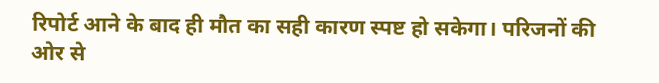रिपोर्ट आने के बाद ही मौत का सही कारण स्पष्ट हो सकेगा। परिजनों की ओर से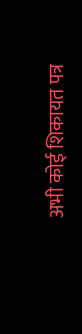अभी कोई शिकायत पत्र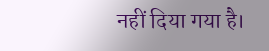नहीं दिया गया है।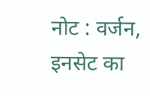नोट : वर्जन, इनसेट का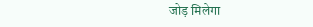जोड़ मिलेगा